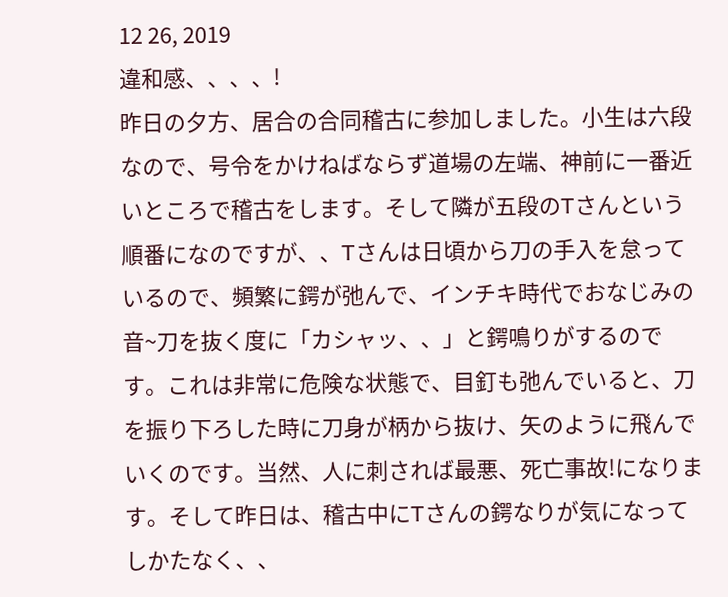12 26, 2019
違和感、、、、!
昨日の夕方、居合の合同稽古に参加しました。小生は六段なので、号令をかけねばならず道場の左端、神前に一番近いところで稽古をします。そして隣が五段のTさんという順番になのですが、、Tさんは日頃から刀の手入を怠っているので、頻繁に鍔が弛んで、インチキ時代でおなじみの音~刀を抜く度に「カシャッ、、」と鍔鳴りがするのです。これは非常に危険な状態で、目釘も弛んでいると、刀を振り下ろした時に刀身が柄から抜け、矢のように飛んでいくのです。当然、人に刺されば最悪、死亡事故!になります。そして昨日は、稽古中にTさんの鍔なりが気になってしかたなく、、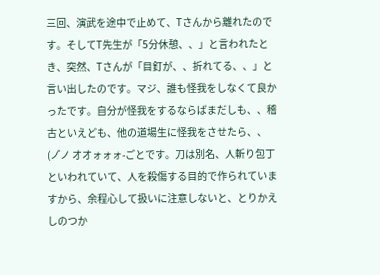三回、演武を途中で止めて、Tさんから離れたのです。そしてT先生が「5分休憩、、」と言われたとき、突然、Tさんが「目釘が、、折れてる、、」と言い出したのです。マジ、誰も怪我をしなくて良かったです。自分が怪我をするならばまだしも、、稽古といえども、他の道場生に怪我をさせたら、、(ノ゚ノ オオォォォ-ごとです。刀は別名、人斬り包丁といわれていて、人を殺傷する目的で作られていますから、余程心して扱いに注意しないと、とりかえしのつか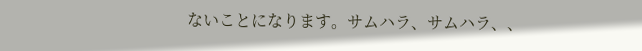ないことになります。サムハラ、サムハラ、、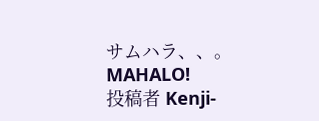サムハラ、、。 MAHALO!
投稿者 Kenji-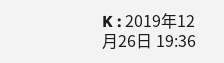K : 2019年12月26日 19:36